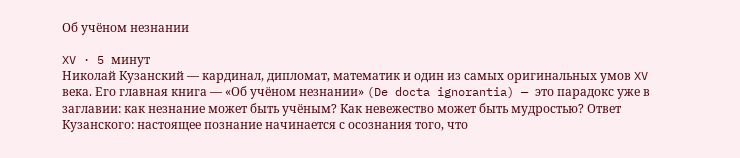Об учёном незнании

XV · 5 минут
Николай Кузанский — кардинал, дипломат, математик и один из самых оригинальных умов XV века. Его главная книга — «Об учёном незнании» (De docta ignorantia) — это парадокс уже в заглавии: как незнание может быть учёным? Как невежество может быть мудростью? Ответ Кузанского: настоящее познание начинается с осознания того, что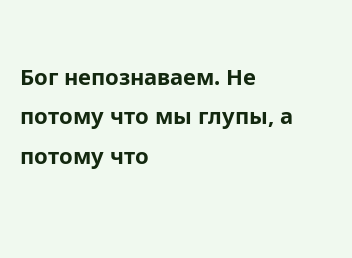Бог непознаваем. Не потому что мы глупы, а потому что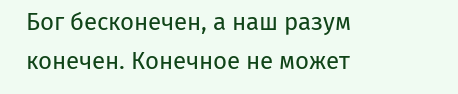Бог бесконечен, а наш разум конечен. Конечное не может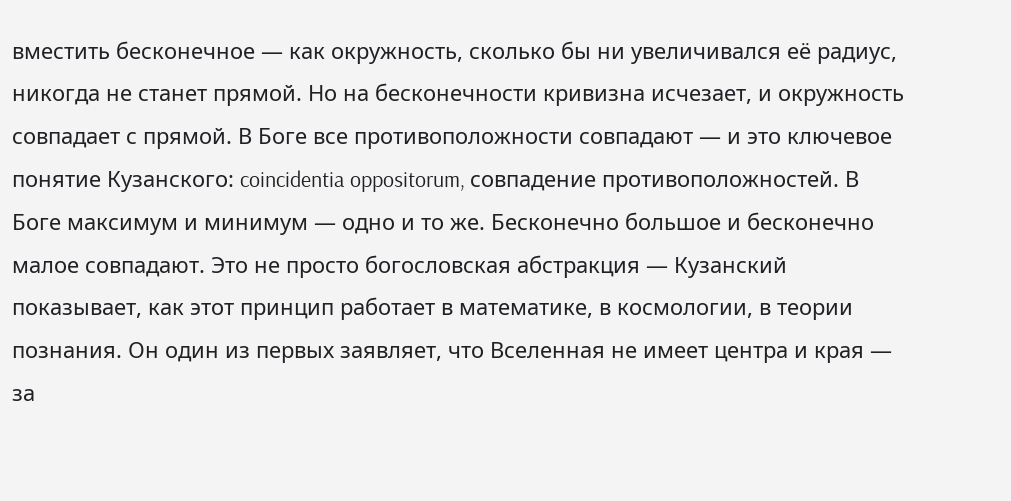вместить бесконечное — как окружность, сколько бы ни увеличивался её радиус, никогда не станет прямой. Но на бесконечности кривизна исчезает, и окружность совпадает с прямой. В Боге все противоположности совпадают — и это ключевое понятие Кузанского: coincidentia oppositorum, совпадение противоположностей. В Боге максимум и минимум — одно и то же. Бесконечно большое и бесконечно малое совпадают. Это не просто богословская абстракция — Кузанский показывает, как этот принцип работает в математике, в космологии, в теории познания. Он один из первых заявляет, что Вселенная не имеет центра и края — за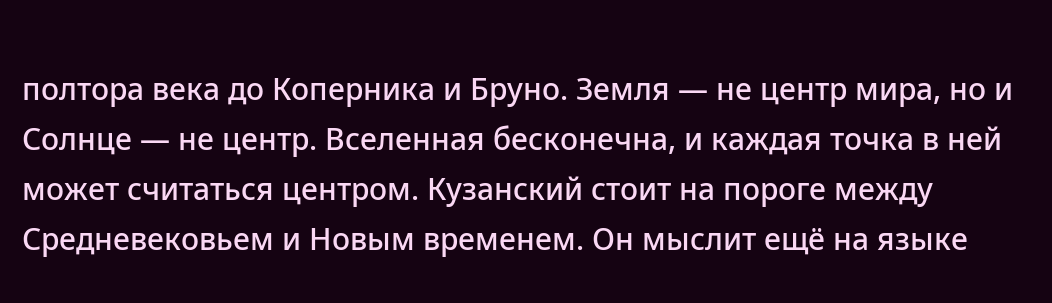полтора века до Коперника и Бруно. Земля — не центр мира, но и Солнце — не центр. Вселенная бесконечна, и каждая точка в ней может считаться центром. Кузанский стоит на пороге между Средневековьем и Новым временем. Он мыслит ещё на языке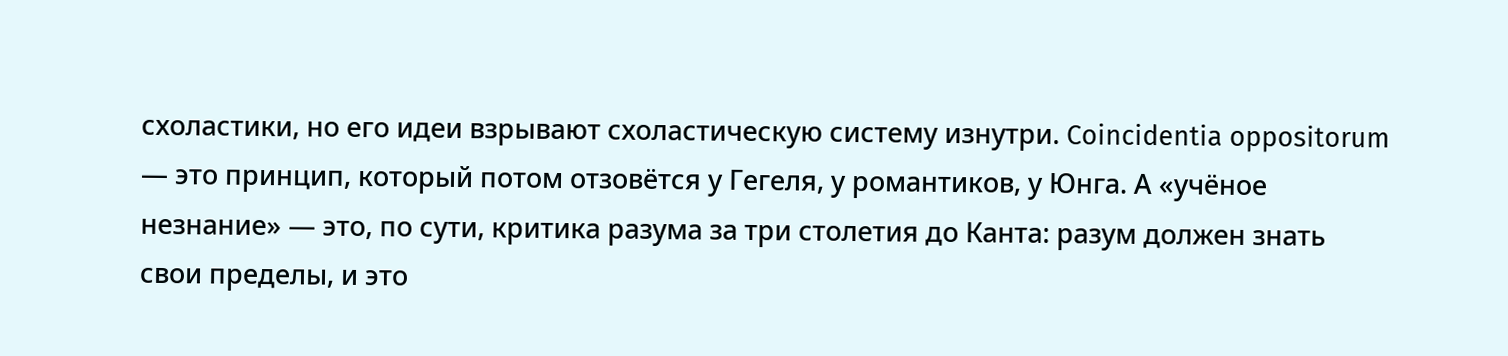схоластики, но его идеи взрывают схоластическую систему изнутри. Coincidentia oppositorum — это принцип, который потом отзовётся у Гегеля, у романтиков, у Юнга. А «учёное незнание» — это, по сути, критика разума за три столетия до Канта: разум должен знать свои пределы, и это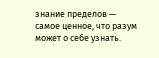знание пределов — самое ценное, что разум может о себе узнать.